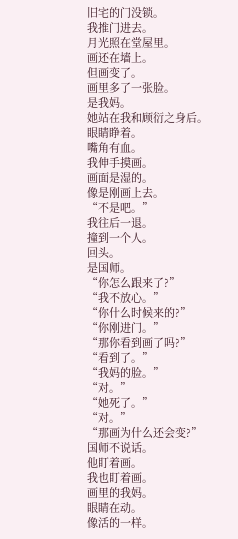旧宅的门没锁。
我推门进去。
月光照在堂屋里。
画还在墙上。
但画变了。
画里多了一张脸。
是我妈。
她站在我和顾衍之身后。
眼睛睁着。
嘴角有血。
我伸手摸画。
画面是湿的。
像是刚画上去。
“不是吧。”
我往后一退。
撞到一个人。
回头。
是国师。
“你怎么跟来了?”
“我不放心。”
“你什么时候来的?”
“你刚进门。”
“那你看到画了吗?”
“看到了。”
“我妈的脸。”
“对。”
“她死了。”
“对。”
“那画为什么还会变?”
国师不说话。
他盯着画。
我也盯着画。
画里的我妈。
眼睛在动。
像活的一样。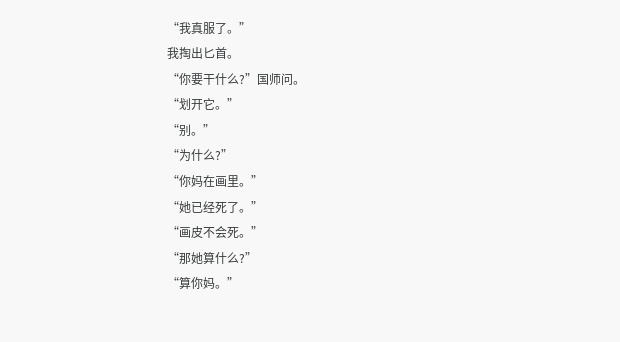“我真服了。”
我掏出匕首。
“你要干什么?”国师问。
“划开它。”
“别。”
“为什么?”
“你妈在画里。”
“她已经死了。”
“画皮不会死。”
“那她算什么?”
“算你妈。”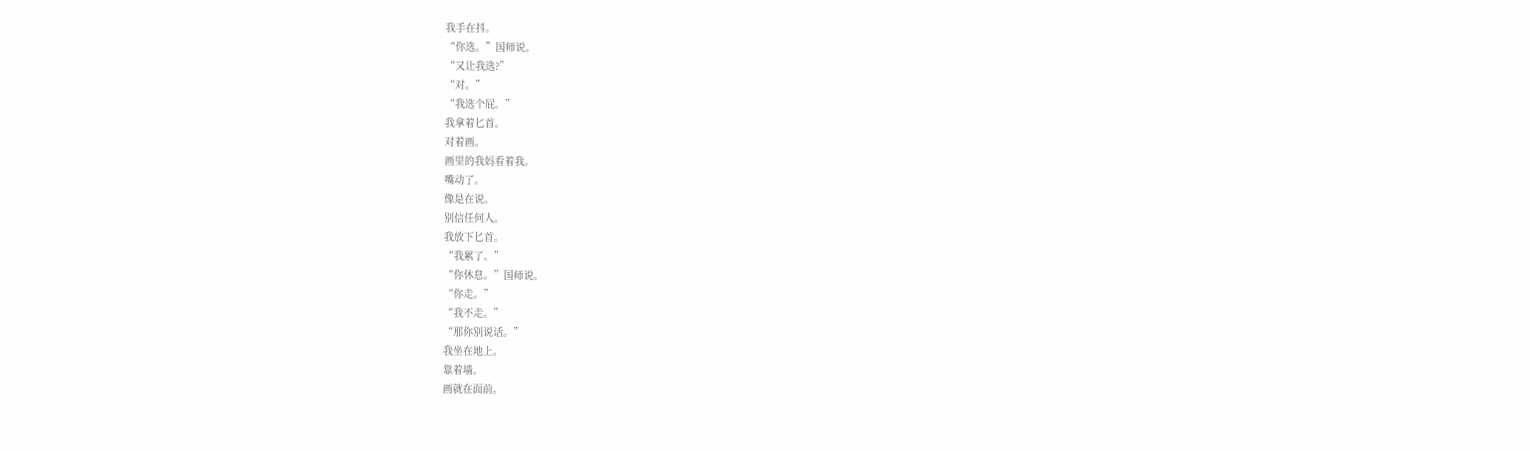我手在抖。
“你选。”国师说。
“又让我选?”
“对。”
“我选个屁。”
我拿着匕首。
对着画。
画里的我妈看着我。
嘴动了。
像是在说。
别信任何人。
我放下匕首。
“我累了。”
“你休息。”国师说。
“你走。”
“我不走。”
“那你别说话。”
我坐在地上。
靠着墙。
画就在面前。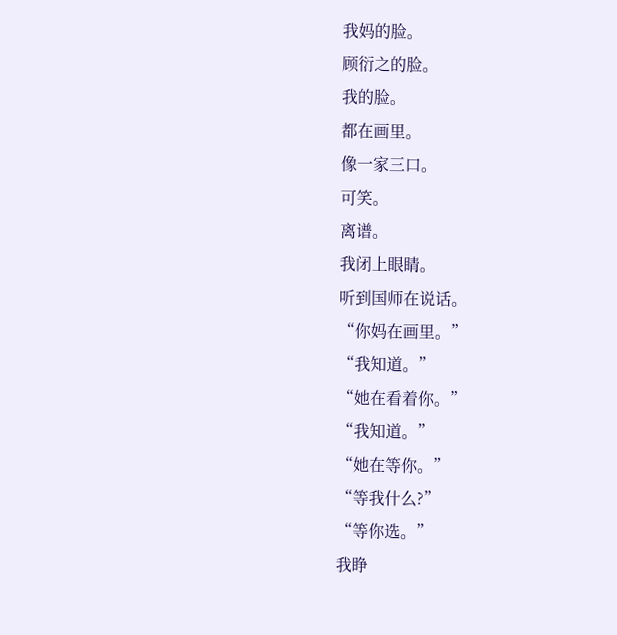我妈的脸。
顾衍之的脸。
我的脸。
都在画里。
像一家三口。
可笑。
离谱。
我闭上眼睛。
听到国师在说话。
“你妈在画里。”
“我知道。”
“她在看着你。”
“我知道。”
“她在等你。”
“等我什么?”
“等你选。”
我睁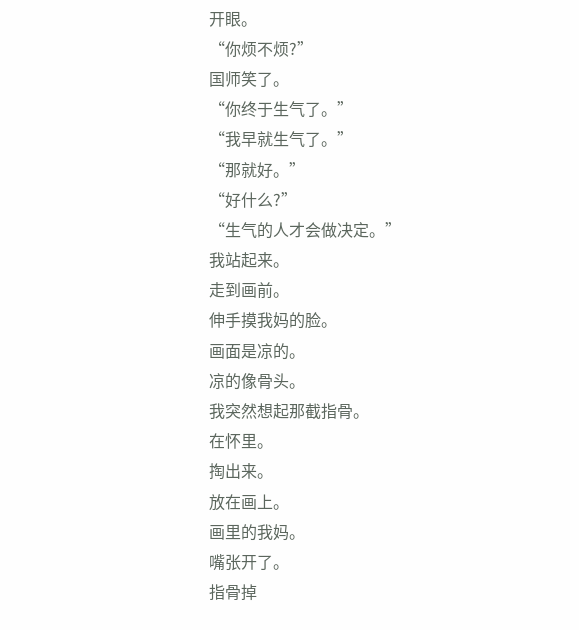开眼。
“你烦不烦?”
国师笑了。
“你终于生气了。”
“我早就生气了。”
“那就好。”
“好什么?”
“生气的人才会做决定。”
我站起来。
走到画前。
伸手摸我妈的脸。
画面是凉的。
凉的像骨头。
我突然想起那截指骨。
在怀里。
掏出来。
放在画上。
画里的我妈。
嘴张开了。
指骨掉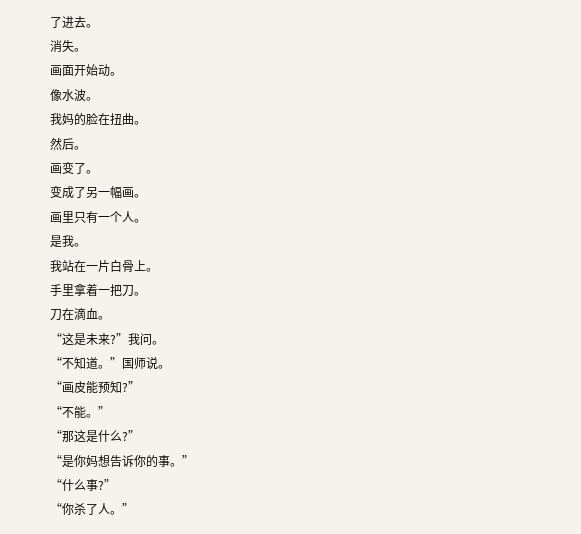了进去。
消失。
画面开始动。
像水波。
我妈的脸在扭曲。
然后。
画变了。
变成了另一幅画。
画里只有一个人。
是我。
我站在一片白骨上。
手里拿着一把刀。
刀在滴血。
“这是未来?”我问。
“不知道。”国师说。
“画皮能预知?”
“不能。”
“那这是什么?”
“是你妈想告诉你的事。”
“什么事?”
“你杀了人。”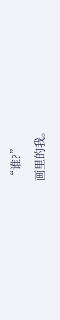“谁?”
画里的我。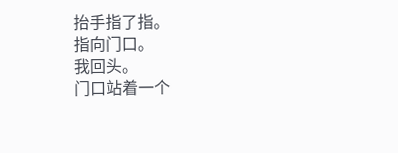抬手指了指。
指向门口。
我回头。
门口站着一个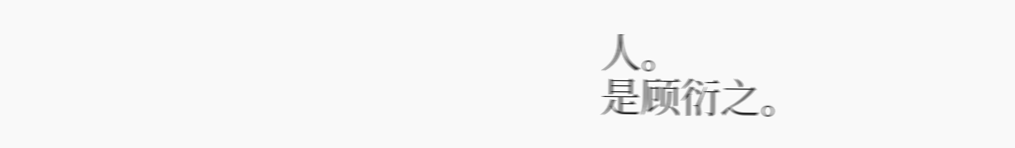人。
是顾衍之。